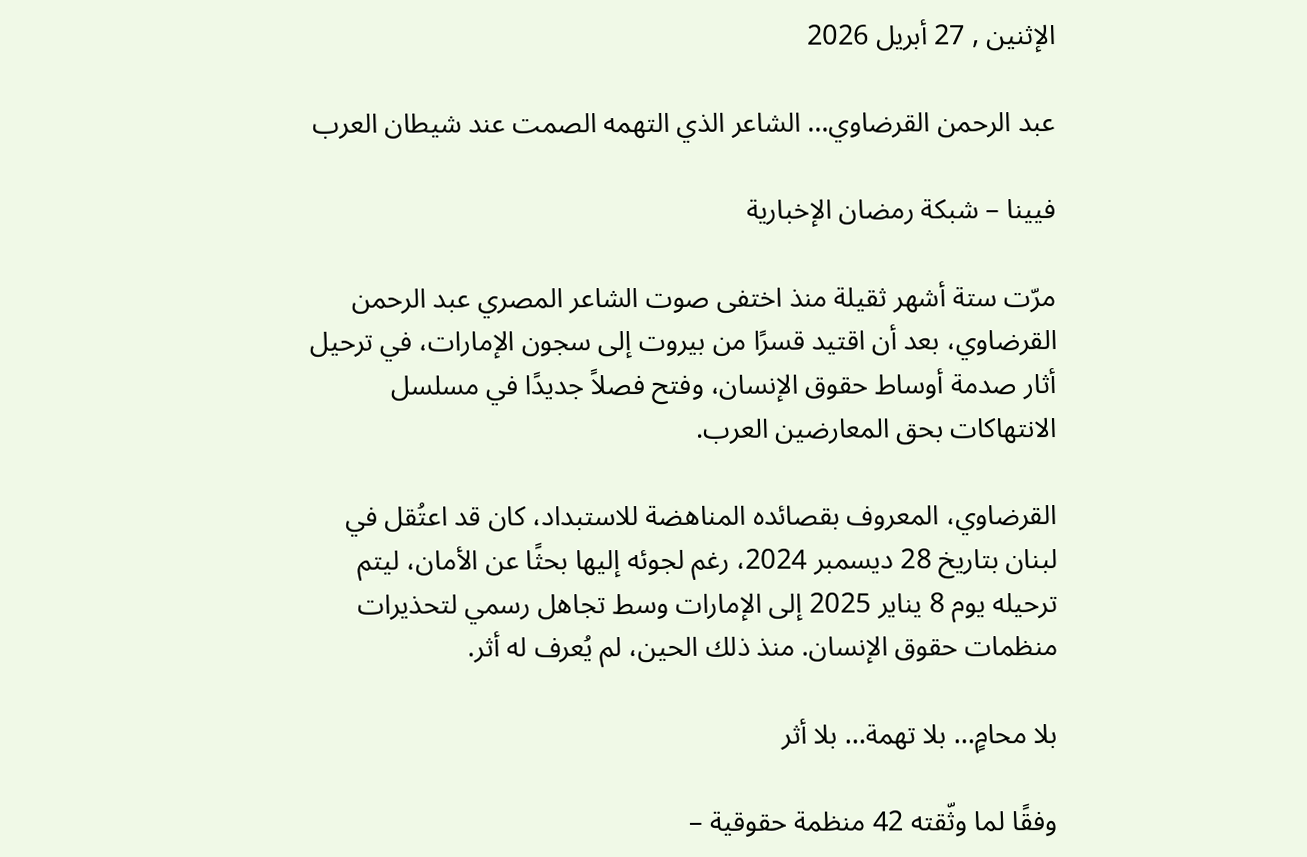الإثنين , 27 أبريل 2026

عبد الرحمن القرضاوي… الشاعر الذي التهمه الصمت عند شيطان العرب

فيينا – شبكة رمضان الإخبارية

مرّت ستة أشهر ثقيلة منذ اختفى صوت الشاعر المصري عبد الرحمن القرضاوي، بعد أن اقتيد قسرًا من بيروت إلى سجون الإمارات، في ترحيل أثار صدمة أوساط حقوق الإنسان، وفتح فصلاً جديدًا في مسلسل الانتهاكات بحق المعارضين العرب.

القرضاوي، المعروف بقصائده المناهضة للاستبداد، كان قد اعتُقل في لبنان بتاريخ 28 ديسمبر 2024، رغم لجوئه إليها بحثًا عن الأمان، ليتم ترحيله يوم 8 يناير 2025 إلى الإمارات وسط تجاهل رسمي لتحذيرات منظمات حقوق الإنسان. منذ ذلك الحين، لم يُعرف له أثر.

بلا محامٍ… بلا تهمة… بلا أثر

وفقًا لما وثّقته 42 منظمة حقوقية –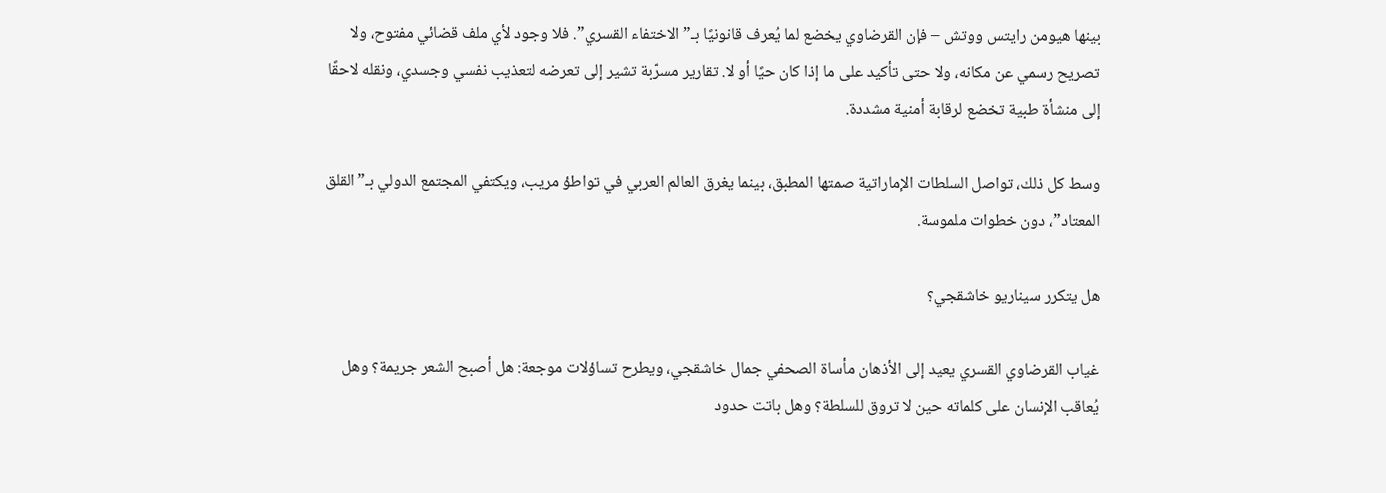بينها هيومن رايتس ووتش – فإن القرضاوي يخضع لما يُعرف قانونيًا بـ”الاختفاء القسري”. فلا وجود لأي ملف قضائي مفتوح، ولا تصريح رسمي عن مكانه، ولا حتى تأكيد على ما إذا كان حيًا أو لا. تقارير مسرّبة تشير إلى تعرضه لتعذيب نفسي وجسدي، ونقله لاحقًا إلى منشأة طبية تخضع لرقابة أمنية مشددة.

وسط كل ذلك، تواصل السلطات الإماراتية صمتها المطبق، بينما يغرق العالم العربي في تواطؤ مريب، ويكتفي المجتمع الدولي بـ”القلق المعتاد”، دون خطوات ملموسة.

هل يتكرر سيناريو خاشقجي؟

غياب القرضاوي القسري يعيد إلى الأذهان مأساة الصحفي جمال خاشقجي، ويطرح تساؤلات موجعة: هل أصبح الشعر جريمة؟ وهل يُعاقب الإنسان على كلماته حين لا تروق للسلطة؟ وهل باتت حدود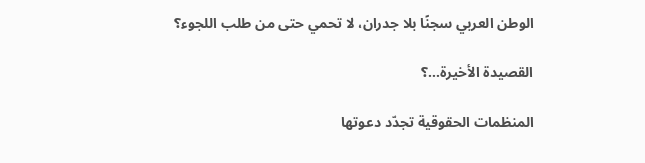الوطن العربي سجنًا بلا جدران، لا تحمي حتى من طلب اللجوء؟

القصيدة الأخيرة…؟

المنظمات الحقوقية تجدّد دعوتها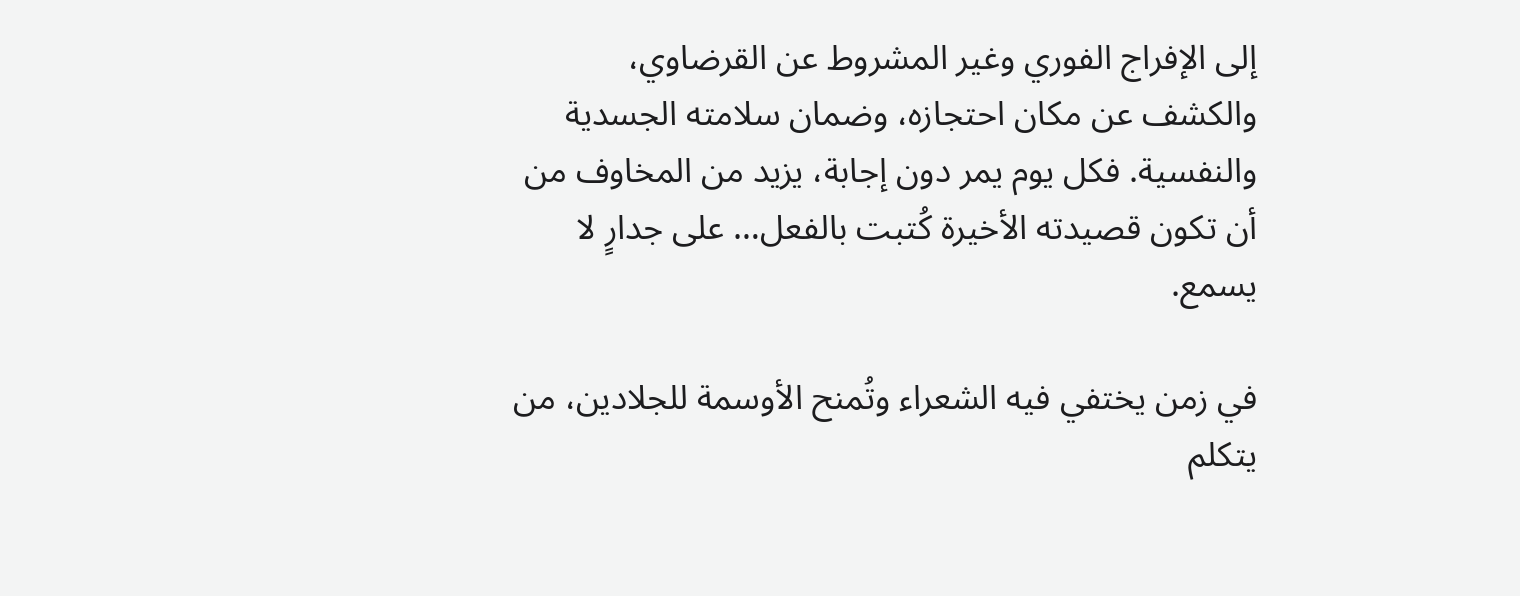إلى الإفراج الفوري وغير المشروط عن القرضاوي، والكشف عن مكان احتجازه، وضمان سلامته الجسدية والنفسية. فكل يوم يمر دون إجابة، يزيد من المخاوف من أن تكون قصيدته الأخيرة كُتبت بالفعل… على جدارٍ لا يسمع.

في زمن يختفي فيه الشعراء وتُمنح الأوسمة للجلادين، من يتكلم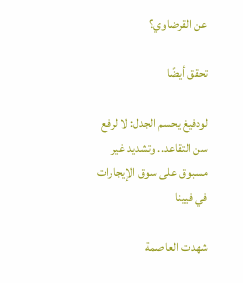عن القرضاوي؟

تحقق أيضًا

لودفيغ يحسم الجدل: لا لرفع سن التقاعد.. وتشديد غير مسبوق على سوق الإيجارات في فيينا

شهدت العاصمة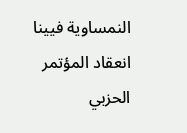النمساوية فيينا انعقاد المؤتمر الحزبي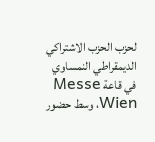لحزب الحزب الاشتراكي الديمقراطي النمساوي في قاعة Messe Wien، وسط حضور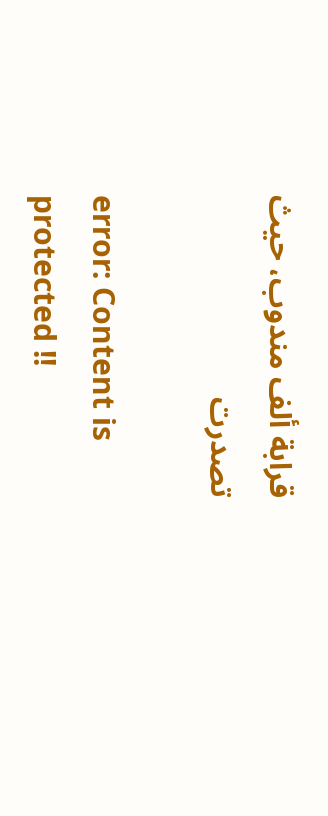قرابة ألف مندوب، حيث تصدرت

error: Content is protected !!